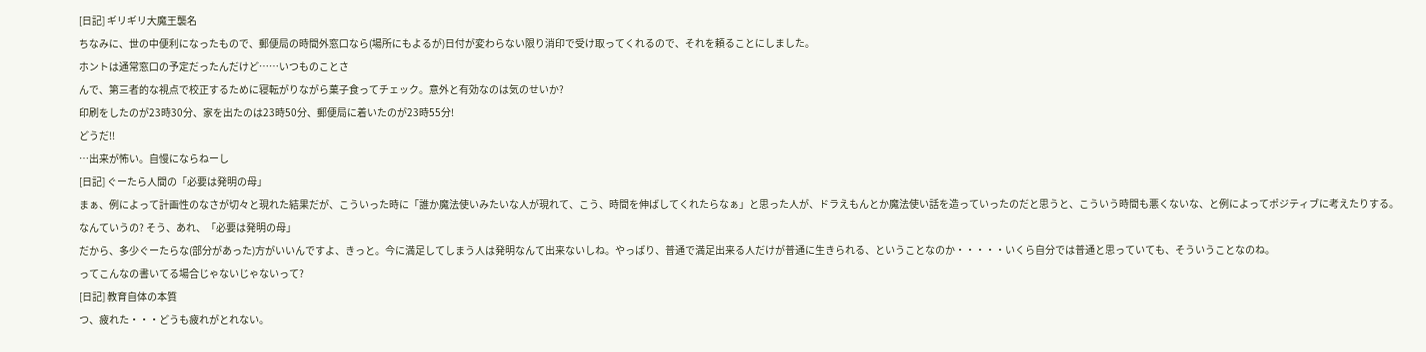[日記] ギリギリ大魔王襲名
ちなみに、世の中便利になったもので、郵便局の時間外窓口なら(場所にもよるが)日付が変わらない限り消印で受け取ってくれるので、それを頼ることにしました。
ホントは通常窓口の予定だったんだけど……いつものことさ
んで、第三者的な視点で校正するために寝転がりながら菓子食ってチェック。意外と有効なのは気のせいか?
印刷をしたのが23時30分、家を出たのは23時50分、郵便局に着いたのが23時55分!
どうだ!!
…出来が怖い。自慢にならねーし
[日記] ぐーたら人間の「必要は発明の母」
まぁ、例によって計画性のなさが切々と現れた結果だが、こういった時に「誰か魔法使いみたいな人が現れて、こう、時間を伸ばしてくれたらなぁ」と思った人が、ドラえもんとか魔法使い話を造っていったのだと思うと、こういう時間も悪くないな、と例によってポジティブに考えたりする。
なんていうの? そう、あれ、「必要は発明の母」
だから、多少ぐーたらな(部分があった)方がいいんですよ、きっと。今に満足してしまう人は発明なんて出来ないしね。やっぱり、普通で満足出来る人だけが普通に生きられる、ということなのか・・・・・いくら自分では普通と思っていても、そういうことなのね。
ってこんなの書いてる場合じゃないじゃないって?
[日記] 教育自体の本質
つ、疲れた・・・どうも疲れがとれない。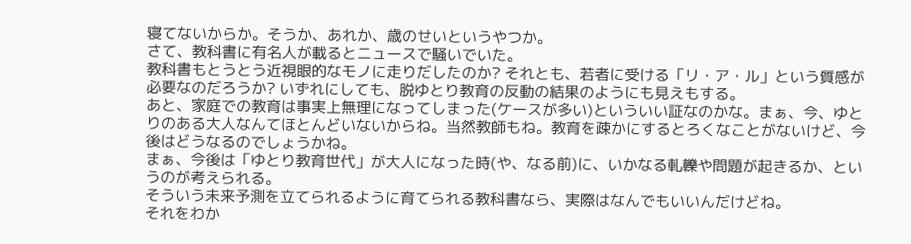寝てないからか。そうか、あれか、歳のせいというやつか。
さて、教科書に有名人が載るとニュースで騒いでいた。
教科書もとうとう近視眼的なモノに走りだしたのか? それとも、若者に受ける「リ・ア・ル」という質感が必要なのだろうか? いずれにしても、脱ゆとり教育の反動の結果のようにも見えもする。
あと、家庭での教育は事実上無理になってしまった(ケースが多い)といういい証なのかな。まぁ、今、ゆとりのある大人なんてほとんどいないからね。当然教師もね。教育を疎かにするとろくなことがないけど、今後はどうなるのでしょうかね。
まぁ、今後は「ゆとり教育世代」が大人になった時(や、なる前)に、いかなる軋轢や問題が起きるか、というのが考えられる。
そういう未来予測を立てられるように育てられる教科書なら、実際はなんでもいいんだけどね。
それをわか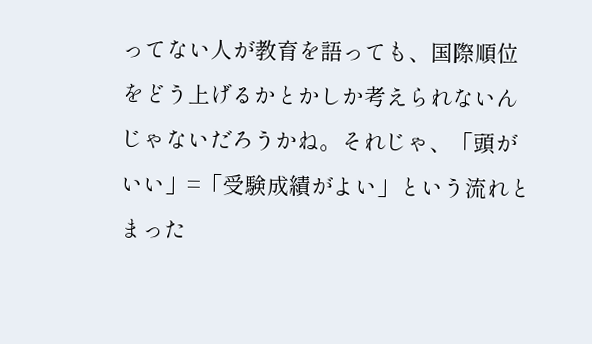ってない人が教育を語っても、国際順位をどう上げるかとかしか考えられないんじゃないだろうかね。それじゃ、「頭がいい」=「受験成績がよい」という流れとまった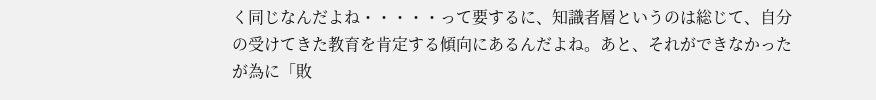く同じなんだよね・・・・・って要するに、知識者層というのは総じて、自分の受けてきた教育を肯定する傾向にあるんだよね。あと、それができなかったが為に「敗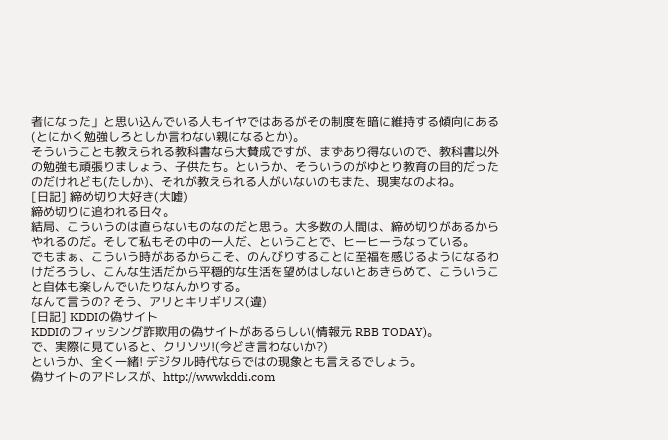者になった」と思い込んでいる人もイヤではあるがその制度を暗に維持する傾向にある(とにかく勉強しろとしか言わない親になるとか)。
そういうことも教えられる教科書なら大賛成ですが、まずあり得ないので、教科書以外の勉強も頑張りましょう、子供たち。というか、そういうのがゆとり教育の目的だったのだけれども(たしか)、それが教えられる人がいないのもまた、現実なのよね。
[日記] 締め切り大好き(大嘘)
締め切りに追われる日々。
結局、こういうのは直らないものなのだと思う。大多数の人間は、締め切りがあるからやれるのだ。そして私もその中の一人だ、ということで、ヒーヒーうなっている。
でもまぁ、こういう時があるからこそ、のんびりすることに至福を感じるようになるわけだろうし、こんな生活だから平穏的な生活を望めはしないとあきらめて、こういうこと自体も楽しんでいたりなんかりする。
なんて言うの? そう、アリとキリギリス(違)
[日記] KDDIの偽サイト
KDDIのフィッシング詐欺用の偽サイトがあるらしい(情報元 RBB TODAY)。
で、実際に見ていると、クリソツ!(今どき言わないか?)
というか、全く一緒! デジタル時代ならではの現象とも言えるでしょう。
偽サイトのアドレスが、http://wwwkddi.com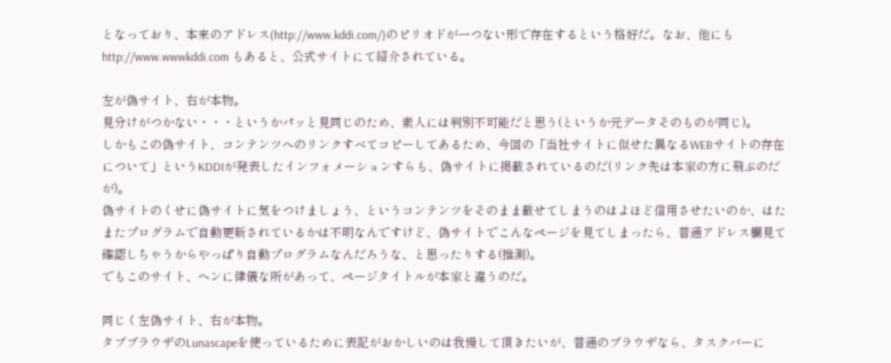となっており、本来のアドレス(http://www.kddi.com/)のピリオドが一つない形で存在するという格好だ。なお、他にもhttp://www.wwwkddi.com もあると、公式サイトにて紹介されている。

左が偽サイト、右が本物。
見分けがつかない・・・というかパッと見同じのため、素人には判別不可能だと思う(というか元データそのものが同じ)。
しかもこの偽サイト、コンテンツへのリンクすべてコピーしてあるため、今回の「当社サイトに似せた異なるWEBサイトの存在について」というKDDIが発表したインフォメーションすらも、偽サイトに掲載されているのだ(リンク先は本家の方に飛ぶのだが)。
偽サイトのくせに偽サイトに気をつけましょう、というコンテンツをそのまま載せてしまうのはよほど信用させたいのか、はたまたプログラムで自動更新されているかは不明なんですけど、偽サイトでこんなページを見てしまったら、普通アドレス欄見て確認しちゃうからやっぱり自動プログラムなんだろうな、と思ったりする(推測)。
でもこのサイト、ヘンに律儀な所があって、ページタイトルが本家と違うのだ。

同じく左偽サイト、右が本物。
タブブラウザのLunascapeを使っているために表記がおかしいのは我慢して頂きたいが、普通のブラウザなら、タスクバーに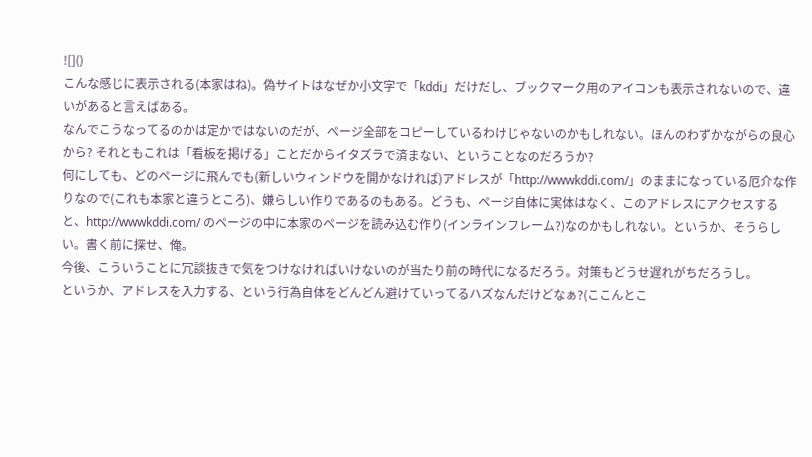![]()
こんな感じに表示される(本家はね)。偽サイトはなぜか小文字で「kddi」だけだし、ブックマーク用のアイコンも表示されないので、違いがあると言えばある。
なんでこうなってるのかは定かではないのだが、ページ全部をコピーしているわけじゃないのかもしれない。ほんのわずかながらの良心から? それともこれは「看板を掲げる」ことだからイタズラで済まない、ということなのだろうか?
何にしても、どのページに飛んでも(新しいウィンドウを開かなければ)アドレスが「http://wwwkddi.com/」のままになっている厄介な作りなので(これも本家と違うところ)、嫌らしい作りであるのもある。どうも、ページ自体に実体はなく、このアドレスにアクセスすると、http://wwwkddi.com/ のページの中に本家のページを読み込む作り(インラインフレーム?)なのかもしれない。というか、そうらしい。書く前に探せ、俺。
今後、こういうことに冗談抜きで気をつけなければいけないのが当たり前の時代になるだろう。対策もどうせ遅れがちだろうし。
というか、アドレスを入力する、という行為自体をどんどん避けていってるハズなんだけどなぁ?(ここんとこ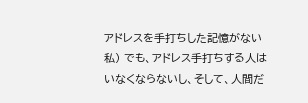アドレスを手打ちした記憶がない私) でも、アドレス手打ちする人はいなくならないし、そして、人間だ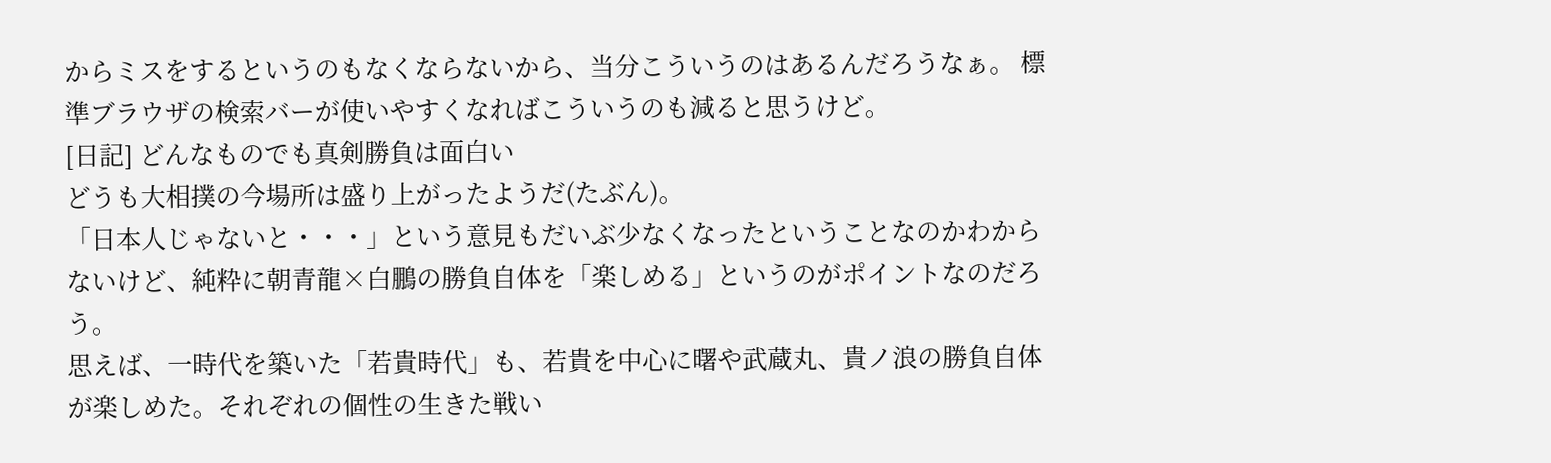からミスをするというのもなくならないから、当分こういうのはあるんだろうなぁ。 標準ブラウザの検索バーが使いやすくなればこういうのも減ると思うけど。
[日記] どんなものでも真剣勝負は面白い
どうも大相撲の今場所は盛り上がったようだ(たぶん)。
「日本人じゃないと・・・」という意見もだいぶ少なくなったということなのかわからないけど、純粋に朝青龍×白鵬の勝負自体を「楽しめる」というのがポイントなのだろう。
思えば、一時代を築いた「若貴時代」も、若貴を中心に曙や武蔵丸、貴ノ浪の勝負自体が楽しめた。それぞれの個性の生きた戦い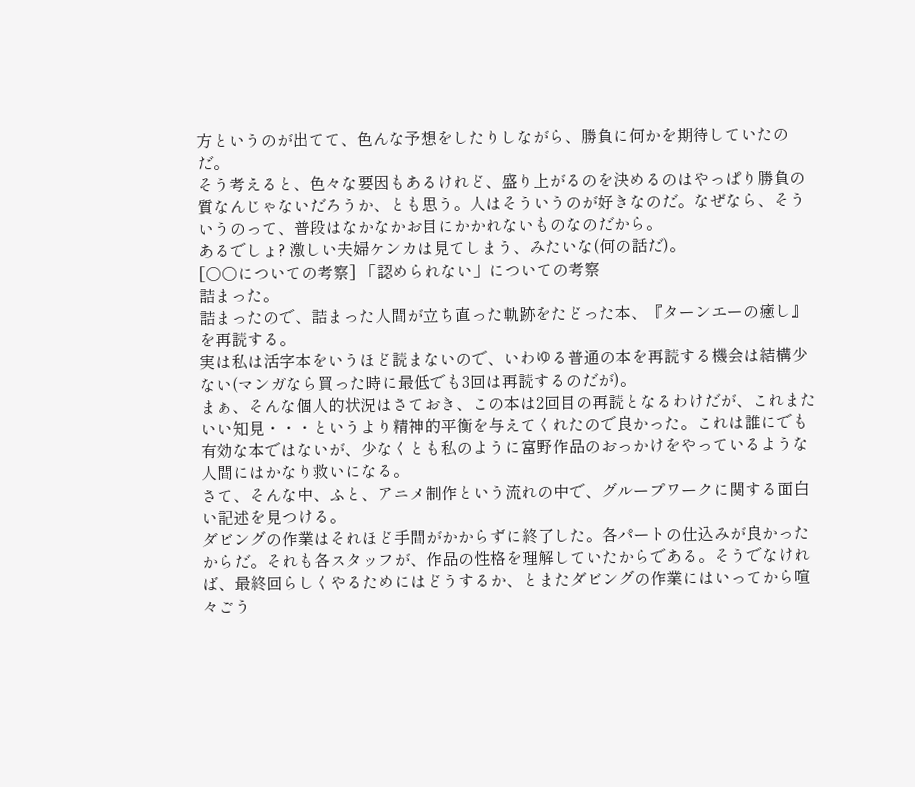方というのが出てて、色んな予想をしたりしながら、勝負に何かを期待していたのだ。
そう考えると、色々な要因もあるけれど、盛り上がるのを決めるのはやっぱり勝負の質なんじゃないだろうか、とも思う。人はそういうのが好きなのだ。なぜなら、そういうのって、普段はなかなかお目にかかれないものなのだから。
あるでしょ? 激しい夫婦ケンカは見てしまう、みたいな(何の話だ)。
[○○についての考察] 「認められない」についての考察
詰まった。
詰まったので、詰まった人間が立ち直った軌跡をたどった本、『ターンエーの癒し』を再読する。
実は私は活字本をいうほど読まないので、いわゆる普通の本を再読する機会は結構少ない(マンガなら買った時に最低でも3回は再読するのだが)。
まぁ、そんな個人的状況はさておき、この本は2回目の再読となるわけだが、これまたいい知見・・・というより精神的平衡を与えてくれたので良かった。これは誰にでも有効な本ではないが、少なくとも私のように富野作品のおっかけをやっているような人間にはかなり救いになる。
さて、そんな中、ふと、アニメ制作という流れの中で、グループワークに関する面白い記述を見つける。
ダビングの作業はそれほど手間がかからずに終了した。各パートの仕込みが良かったからだ。それも各スタッフが、作品の性格を理解していたからである。そうでなければ、最終回らしくやるためにはどうするか、とまたダビングの作業にはいってから喧々ごう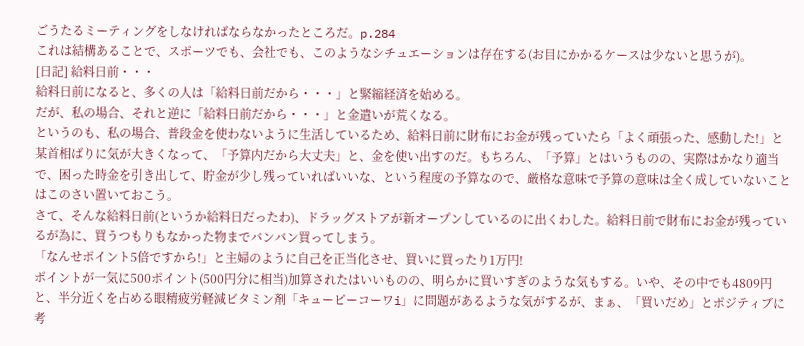ごうたるミーティングをしなければならなかったところだ。p.284
これは結構あることで、スポーツでも、会社でも、このようなシチュエーションは存在する(お目にかかるケースは少ないと思うが)。
[日記] 給料日前・・・
給料日前になると、多くの人は「給料日前だから・・・」と緊縮経済を始める。
だが、私の場合、それと逆に「給料日前だから・・・」と金遣いが荒くなる。
というのも、私の場合、普段金を使わないように生活しているため、給料日前に財布にお金が残っていたら「よく頑張った、感動した!」と某首相ばりに気が大きくなって、「予算内だから大丈夫」と、金を使い出すのだ。もちろん、「予算」とはいうものの、実際はかなり適当で、困った時金を引き出して、貯金が少し残っていればいいな、という程度の予算なので、厳格な意味で予算の意味は全く成していないことはこのさい置いておこう。
さて、そんな給料日前(というか給料日だったわ)、ドラッグストアが新オープンしているのに出くわした。給料日前で財布にお金が残っているが為に、買うつもりもなかった物までバンバン買ってしまう。
「なんせポイント5倍ですから!」と主婦のように自己を正当化させ、買いに買ったり1万円!
ポイントが一気に500ポイント(500円分に相当)加算されたはいいものの、明らかに買いすぎのような気もする。いや、その中でも4809円と、半分近くを占める眼精疲労軽減ビタミン剤「キューピーコーワi」に問題があるような気がするが、まぁ、「買いだめ」とポジティブに考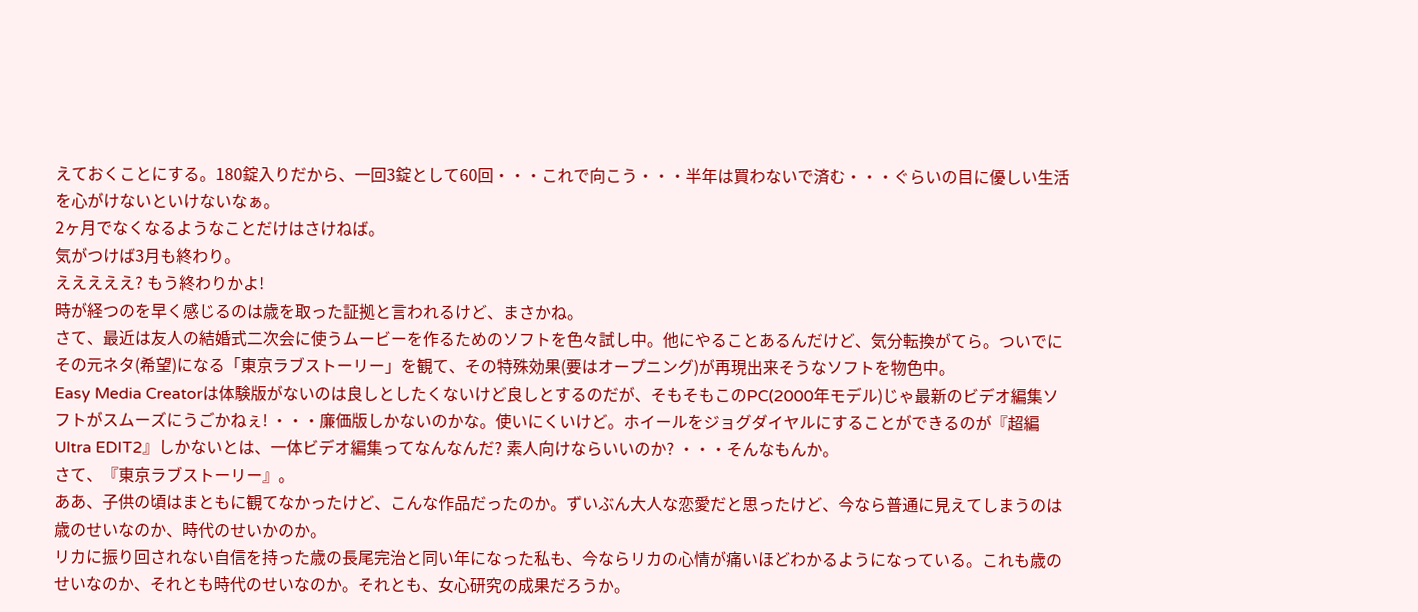えておくことにする。180錠入りだから、一回3錠として60回・・・これで向こう・・・半年は買わないで済む・・・ぐらいの目に優しい生活を心がけないといけないなぁ。
2ヶ月でなくなるようなことだけはさけねば。
気がつけば3月も終わり。
えええええ? もう終わりかよ!
時が経つのを早く感じるのは歳を取った証拠と言われるけど、まさかね。
さて、最近は友人の結婚式二次会に使うムービーを作るためのソフトを色々試し中。他にやることあるんだけど、気分転換がてら。ついでにその元ネタ(希望)になる「東京ラブストーリー」を観て、その特殊効果(要はオープニング)が再現出来そうなソフトを物色中。
Easy Media Creatorは体験版がないのは良しとしたくないけど良しとするのだが、そもそもこのPC(2000年モデル)じゃ最新のビデオ編集ソフトがスムーズにうごかねぇ! ・・・廉価版しかないのかな。使いにくいけど。ホイールをジョグダイヤルにすることができるのが『超編 Ultra EDIT2』しかないとは、一体ビデオ編集ってなんなんだ? 素人向けならいいのか? ・・・そんなもんか。
さて、『東京ラブストーリー』。
ああ、子供の頃はまともに観てなかったけど、こんな作品だったのか。ずいぶん大人な恋愛だと思ったけど、今なら普通に見えてしまうのは歳のせいなのか、時代のせいかのか。
リカに振り回されない自信を持った歳の長尾完治と同い年になった私も、今ならリカの心情が痛いほどわかるようになっている。これも歳のせいなのか、それとも時代のせいなのか。それとも、女心研究の成果だろうか。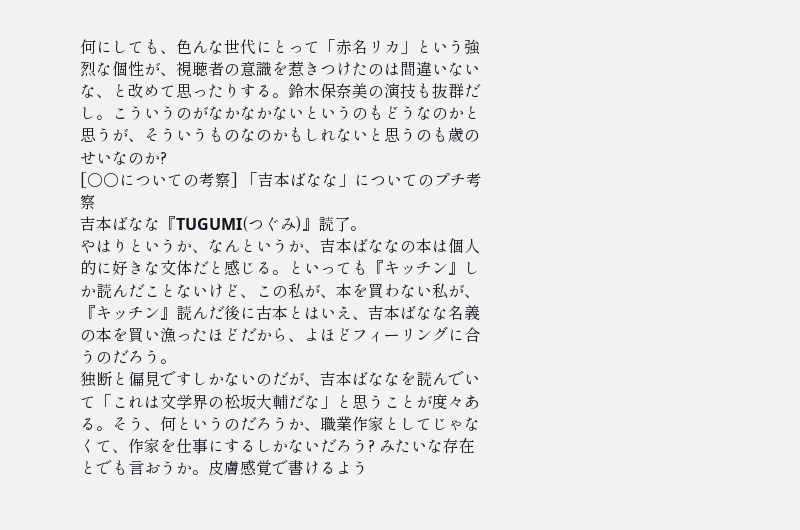何にしても、色んな世代にとって「赤名リカ」という強烈な個性が、視聴者の意識を惹きつけたのは間違いないな、と改めて思ったりする。鈴木保奈美の演技も抜群だし。こういうのがなかなかないというのもどうなのかと思うが、そういうものなのかもしれないと思うのも歳のせいなのか?
[○○についての考察] 「吉本ばなな」についてのプチ考察
吉本ばなな『TUGUMI(つぐみ)』読了。
やはりというか、なんというか、吉本ばななの本は個人的に好きな文体だと感じる。といっても『キッチン』しか読んだことないけど、この私が、本を買わない私が、『キッチン』読んだ後に古本とはいえ、吉本ばなな名義の本を買い漁ったほどだから、よほどフィーリングに合うのだろう。
独断と偏見ですしかないのだが、吉本ばななを読んでいて「これは文学界の松坂大輔だな」と思うことが度々ある。そう、何というのだろうか、職業作家としてじゃなくて、作家を仕事にするしかないだろう? みたいな存在とでも言おうか。皮膚感覚で書けるよう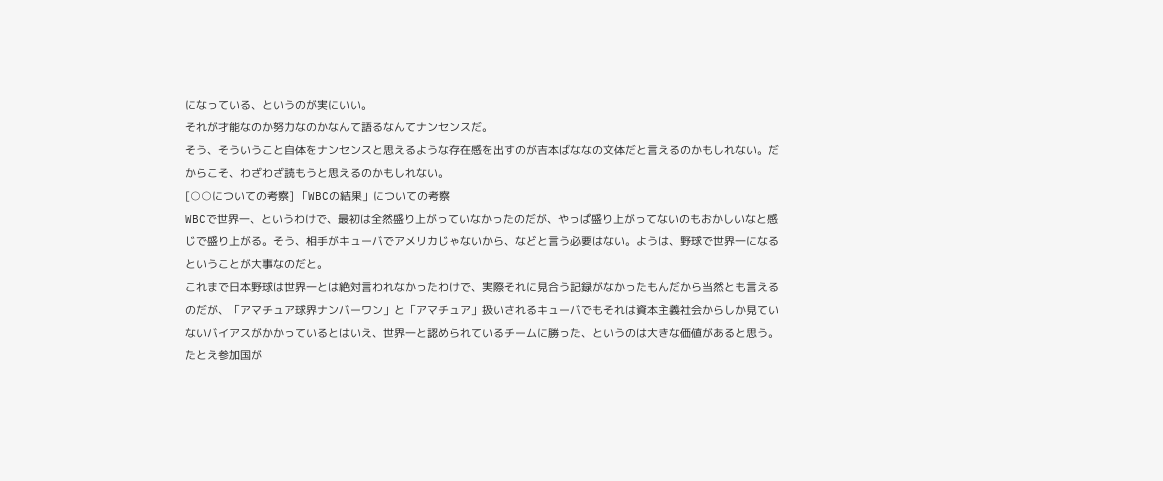になっている、というのが実にいい。
それが才能なのか努力なのかなんて語るなんてナンセンスだ。
そう、そういうこと自体をナンセンスと思えるような存在感を出すのが吉本ばななの文体だと言えるのかもしれない。だからこそ、わざわざ読もうと思えるのかもしれない。
[○○についての考察] 「WBCの結果」についての考察
WBCで世界一、というわけで、最初は全然盛り上がっていなかったのだが、やっぱ盛り上がってないのもおかしいなと感じで盛り上がる。そう、相手がキューバでアメリカじゃないから、などと言う必要はない。ようは、野球で世界一になるということが大事なのだと。
これまで日本野球は世界一とは絶対言われなかったわけで、実際それに見合う記録がなかったもんだから当然とも言えるのだが、「アマチュア球界ナンバーワン」と「アマチュア」扱いされるキューバでもそれは資本主義社会からしか見ていないバイアスがかかっているとはいえ、世界一と認められているチームに勝った、というのは大きな価値があると思う。たとえ参加国が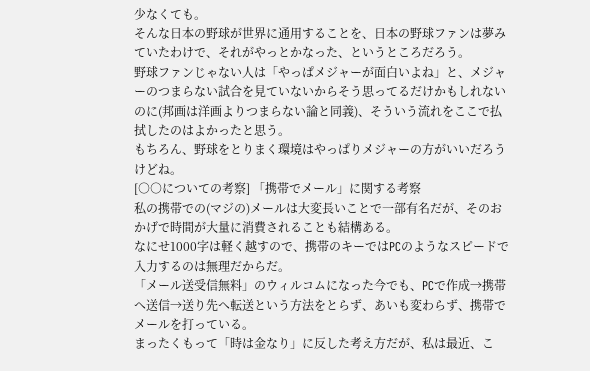少なくても。
そんな日本の野球が世界に通用することを、日本の野球ファンは夢みていたわけで、それがやっとかなった、というところだろう。
野球ファンじゃない人は「やっぱメジャーが面白いよね」と、メジャーのつまらない試合を見ていないからそう思ってるだけかもしれないのに(邦画は洋画よりつまらない論と同義)、そういう流れをここで払拭したのはよかったと思う。
もちろん、野球をとりまく環境はやっぱりメジャーの方がいいだろうけどね。
[○○についての考察] 「携帯でメール」に関する考察
私の携帯での(マジの)メールは大変長いことで一部有名だが、そのおかげで時間が大量に消費されることも結構ある。
なにせ1000字は軽く越すので、携帯のキーではPCのようなスピードで入力するのは無理だからだ。
「メール送受信無料」のウィルコムになった今でも、PCで作成→携帯へ送信→送り先へ転送という方法をとらず、あいも変わらず、携帯でメールを打っている。
まったくもって「時は金なり」に反した考え方だが、私は最近、こ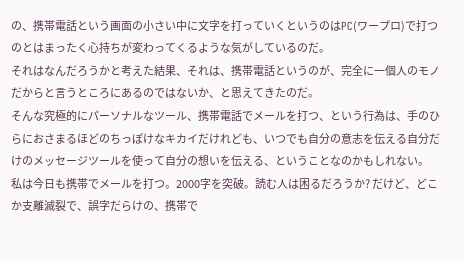の、携帯電話という画面の小さい中に文字を打っていくというのはPC(ワープロ)で打つのとはまったく心持ちが変わってくるような気がしているのだ。
それはなんだろうかと考えた結果、それは、携帯電話というのが、完全に一個人のモノだからと言うところにあるのではないか、と思えてきたのだ。
そんな究極的にパーソナルなツール、携帯電話でメールを打つ、という行為は、手のひらにおさまるほどのちっぽけなキカイだけれども、いつでも自分の意志を伝える自分だけのメッセージツールを使って自分の想いを伝える、ということなのかもしれない。
私は今日も携帯でメールを打つ。2000字を突破。読む人は困るだろうか? だけど、どこか支離滅裂で、誤字だらけの、携帯で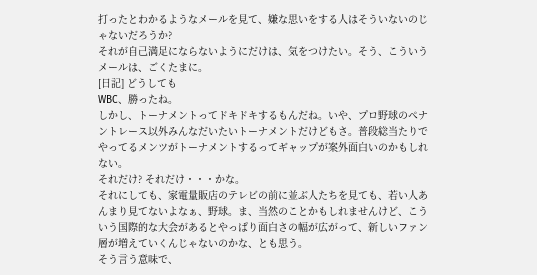打ったとわかるようなメールを見て、嫌な思いをする人はそういないのじゃないだろうか?
それが自己満足にならないようにだけは、気をつけたい。そう、こういうメールは、ごくたまに。
[日記] どうしても
WBC、勝ったね。
しかし、トーナメントってドキドキするもんだね。いや、プロ野球のペナントレース以外みんなだいたいトーナメントだけどもさ。普段総当たりでやってるメンツがトーナメントするってギャップが案外面白いのかもしれない。
それだけ? それだけ・・・かな。
それにしても、家電量販店のテレビの前に並ぶ人たちを見ても、若い人あんまり見てないよなぁ、野球。ま、当然のことかもしれませんけど、こういう国際的な大会があるとやっぱり面白さの幅が広がって、新しいファン層が増えていくんじゃないのかな、とも思う。
そう言う意味で、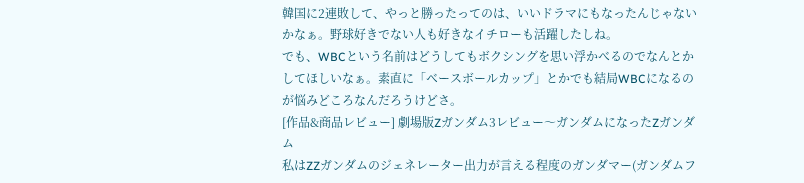韓国に2連敗して、やっと勝ったってのは、いいドラマにもなったんじゃないかなぁ。野球好きでない人も好きなイチローも活躍したしね。
でも、WBCという名前はどうしてもボクシングを思い浮かべるのでなんとかしてほしいなぁ。素直に「ベースボールカップ」とかでも結局WBCになるのが悩みどころなんだろうけどさ。
[作品&商品レビュー] 劇場版Zガンダム3レビュー〜ガンダムになったZガンダム
私はZZガンダムのジェネレーター出力が言える程度のガンダマー(ガンダムフ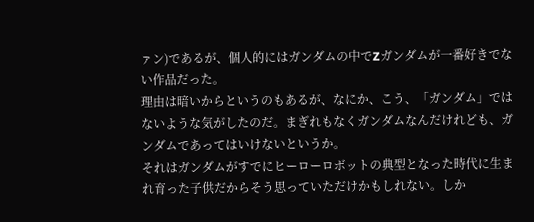ァン)であるが、個人的にはガンダムの中でZガンダムが一番好きでない作品だった。
理由は暗いからというのもあるが、なにか、こう、「ガンダム」ではないような気がしたのだ。まぎれもなくガンダムなんだけれども、ガンダムであってはいけないというか。
それはガンダムがすでにヒーローロボットの典型となった時代に生まれ育った子供だからそう思っていただけかもしれない。しか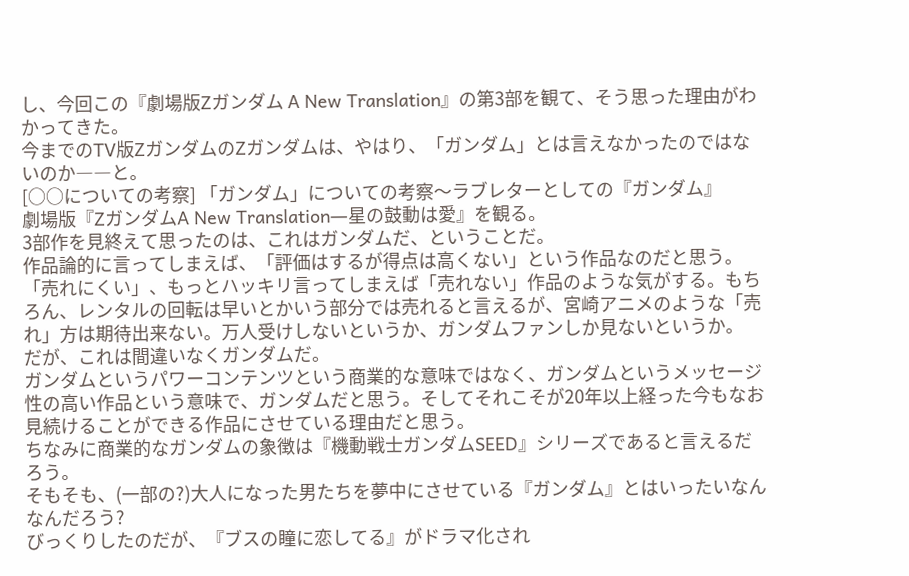し、今回この『劇場版Zガンダム A New Translation』の第3部を観て、そう思った理由がわかってきた。
今までのTV版ZガンダムのZガンダムは、やはり、「ガンダム」とは言えなかったのではないのか――と。
[○○についての考察] 「ガンダム」についての考察〜ラブレターとしての『ガンダム』
劇場版『ZガンダムA New Translation―星の鼓動は愛』を観る。
3部作を見終えて思ったのは、これはガンダムだ、ということだ。
作品論的に言ってしまえば、「評価はするが得点は高くない」という作品なのだと思う。「売れにくい」、もっとハッキリ言ってしまえば「売れない」作品のような気がする。もちろん、レンタルの回転は早いとかいう部分では売れると言えるが、宮崎アニメのような「売れ」方は期待出来ない。万人受けしないというか、ガンダムファンしか見ないというか。
だが、これは間違いなくガンダムだ。
ガンダムというパワーコンテンツという商業的な意味ではなく、ガンダムというメッセージ性の高い作品という意味で、ガンダムだと思う。そしてそれこそが20年以上経った今もなお見続けることができる作品にさせている理由だと思う。
ちなみに商業的なガンダムの象徴は『機動戦士ガンダムSEED』シリーズであると言えるだろう。
そもそも、(一部の?)大人になった男たちを夢中にさせている『ガンダム』とはいったいなんなんだろう?
びっくりしたのだが、『ブスの瞳に恋してる』がドラマ化され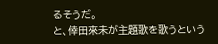るそうだ。
と、倖田來未が主題歌を歌うという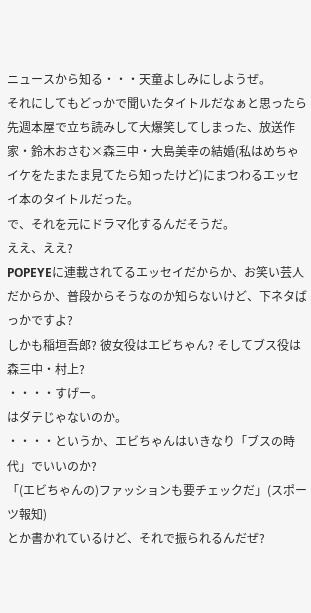ニュースから知る・・・天童よしみにしようぜ。
それにしてもどっかで聞いたタイトルだなぁと思ったら先週本屋で立ち読みして大爆笑してしまった、放送作家・鈴木おさむ×森三中・大島美幸の結婚(私はめちゃイケをたまたま見てたら知ったけど)にまつわるエッセイ本のタイトルだった。
で、それを元にドラマ化するんだそうだ。
ええ、ええ?
POPEYEに連載されてるエッセイだからか、お笑い芸人だからか、普段からそうなのか知らないけど、下ネタばっかですよ?
しかも稲垣吾郎? 彼女役はエビちゃん? そしてブス役は森三中・村上?
・・・・すげー。
はダテじゃないのか。
・・・・というか、エビちゃんはいきなり「ブスの時代」でいいのか?
「(エビちゃんの)ファッションも要チェックだ」(スポーツ報知)
とか書かれているけど、それで振られるんだぜ?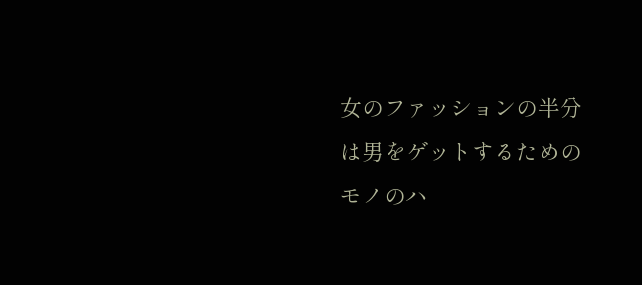女のファッションの半分は男をゲットするためのモノのハ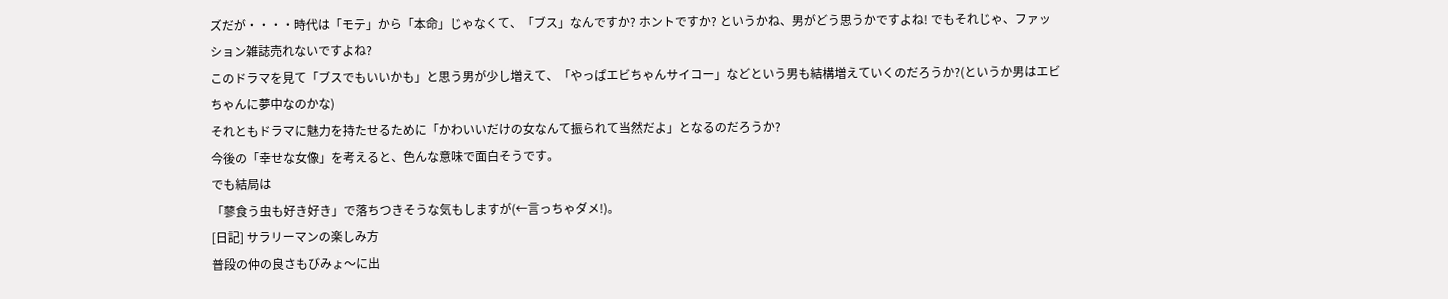ズだが・・・・時代は「モテ」から「本命」じゃなくて、「ブス」なんですか? ホントですか? というかね、男がどう思うかですよね! でもそれじゃ、ファッション雑誌売れないですよね?
このドラマを見て「ブスでもいいかも」と思う男が少し増えて、「やっぱエビちゃんサイコー」などという男も結構増えていくのだろうか?(というか男はエビちゃんに夢中なのかな)
それともドラマに魅力を持たせるために「かわいいだけの女なんて振られて当然だよ」となるのだろうか?
今後の「幸せな女像」を考えると、色んな意味で面白そうです。
でも結局は
「蓼食う虫も好き好き」で落ちつきそうな気もしますが(←言っちゃダメ!)。
[日記] サラリーマンの楽しみ方
普段の仲の良さもびみょ〜に出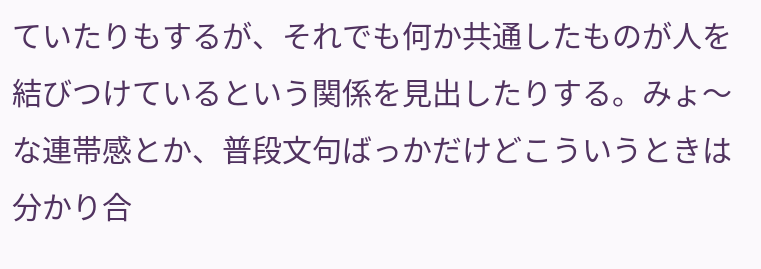ていたりもするが、それでも何か共通したものが人を結びつけているという関係を見出したりする。みょ〜な連帯感とか、普段文句ばっかだけどこういうときは分かり合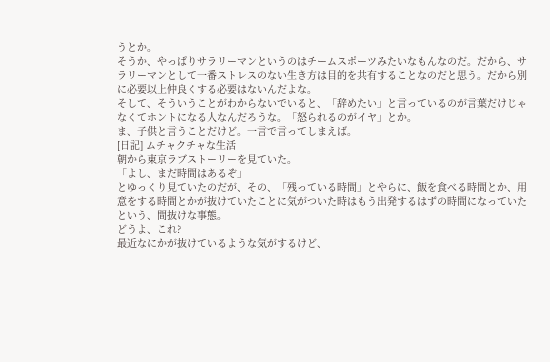うとか。
そうか、やっぱりサラリーマンというのはチームスポーツみたいなもんなのだ。だから、サラリーマンとして一番ストレスのない生き方は目的を共有することなのだと思う。だから別に必要以上仲良くする必要はないんだよな。
そして、そういうことがわからないでいると、「辞めたい」と言っているのが言葉だけじゃなくてホントになる人なんだろうな。「怒られるのがイヤ」とか。
ま、子供と言うことだけど。一言で言ってしまえば。
[日記] ムチャクチャな生活
朝から東京ラブストーリーを見ていた。
「よし、まだ時間はあるぞ」
とゆっくり見ていたのだが、その、「残っている時間」とやらに、飯を食べる時間とか、用意をする時間とかが抜けていたことに気がついた時はもう出発するはずの時間になっていたという、間抜けな事態。
どうよ、これ?
最近なにかが抜けているような気がするけど、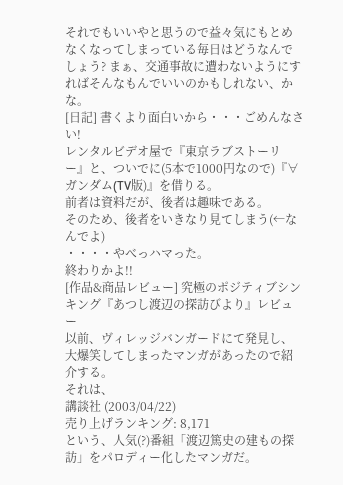それでもいいやと思うので益々気にもとめなくなってしまっている毎日はどうなんでしょう? まぁ、交通事故に遭わないようにすればそんなもんでいいのかもしれない、かな。
[日記] 書くより面白いから・・・ごめんなさい!
レンタルビデオ屋で『東京ラブストーリー』と、ついでに(5本で1000円なので)『∀ガンダム(TV版)』を借りる。
前者は資料だが、後者は趣味である。
そのため、後者をいきなり見てしまう(←なんでよ)
・・・・やべっハマった。
終わりかよ!!
[作品&商品レビュー] 究極のポジティブシンキング『あつし渡辺の探訪びより』レビュー
以前、ヴィレッジバンガードにて発見し、大爆笑してしまったマンガがあったので紹介する。
それは、
講談社 (2003/04/22)
売り上げランキング: 8,171
という、人気(?)番組「渡辺篤史の建もの探訪」をパロディー化したマンガだ。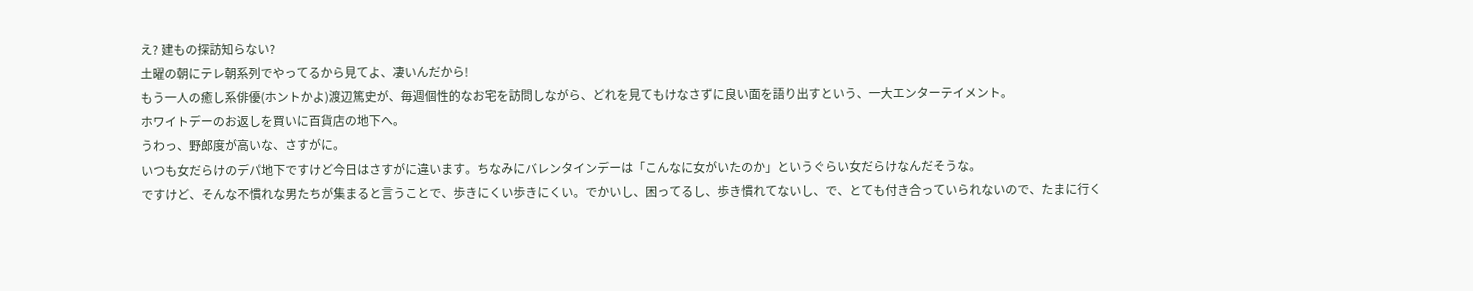え? 建もの探訪知らない?
土曜の朝にテレ朝系列でやってるから見てよ、凄いんだから!
もう一人の癒し系俳優(ホントかよ)渡辺篤史が、毎週個性的なお宅を訪問しながら、どれを見てもけなさずに良い面を語り出すという、一大エンターテイメント。
ホワイトデーのお返しを買いに百貨店の地下へ。
うわっ、野郎度が高いな、さすがに。
いつも女だらけのデパ地下ですけど今日はさすがに違います。ちなみにバレンタインデーは「こんなに女がいたのか」というぐらい女だらけなんだそうな。
ですけど、そんな不慣れな男たちが集まると言うことで、歩きにくい歩きにくい。でかいし、困ってるし、歩き慣れてないし、で、とても付き合っていられないので、たまに行く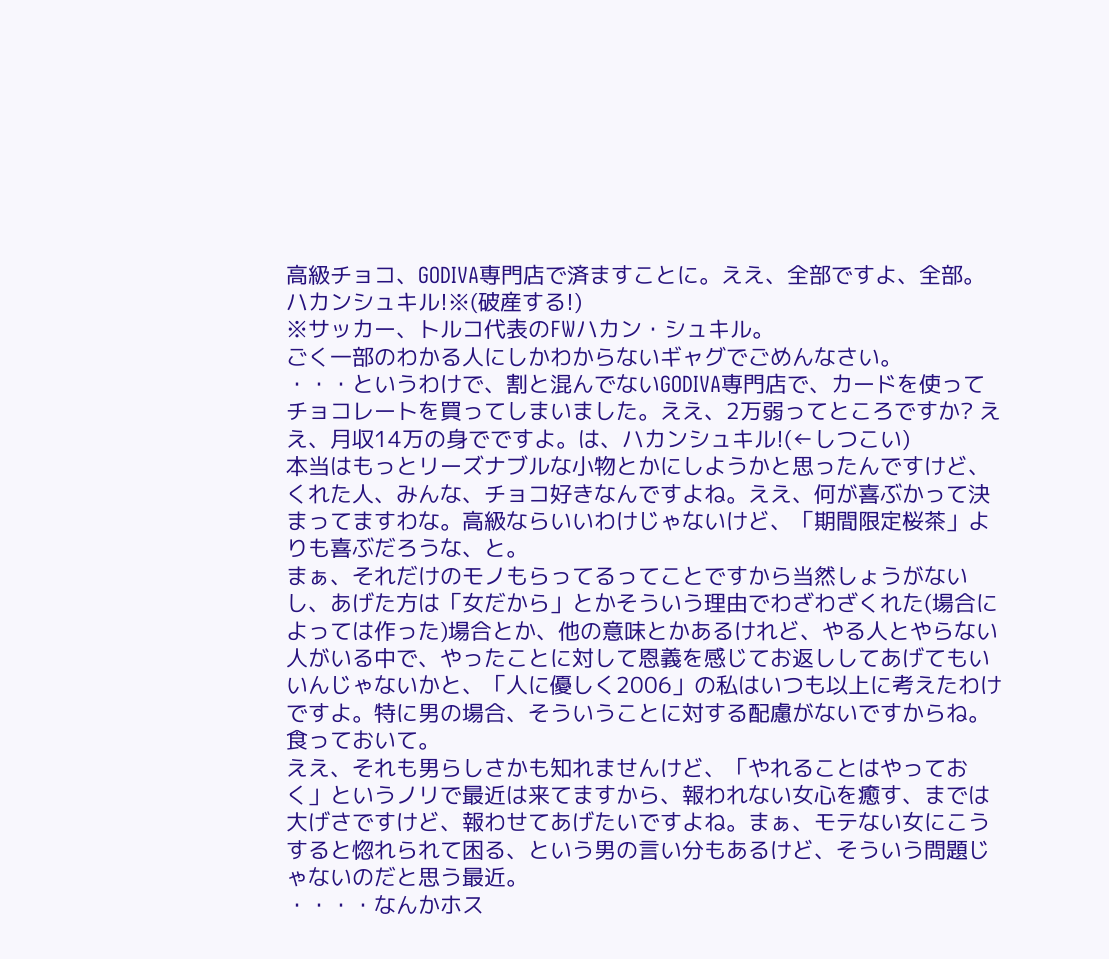高級チョコ、GODIVA専門店で済ますことに。ええ、全部ですよ、全部。
ハカンシュキル!※(破産する!)
※サッカー、トルコ代表のFWハカン・シュキル。
ごく一部のわかる人にしかわからないギャグでごめんなさい。
・・・というわけで、割と混んでないGODIVA専門店で、カードを使ってチョコレートを買ってしまいました。ええ、2万弱ってところですか? ええ、月収14万の身でですよ。は、ハカンシュキル!(←しつこい)
本当はもっとリーズナブルな小物とかにしようかと思ったんですけど、くれた人、みんな、チョコ好きなんですよね。ええ、何が喜ぶかって決まってますわな。高級ならいいわけじゃないけど、「期間限定桜茶」よりも喜ぶだろうな、と。
まぁ、それだけのモノもらってるってことですから当然しょうがないし、あげた方は「女だから」とかそういう理由でわざわざくれた(場合によっては作った)場合とか、他の意味とかあるけれど、やる人とやらない人がいる中で、やったことに対して恩義を感じてお返ししてあげてもいいんじゃないかと、「人に優しく2006」の私はいつも以上に考えたわけですよ。特に男の場合、そういうことに対する配慮がないですからね。食っておいて。
ええ、それも男らしさかも知れませんけど、「やれることはやっておく」というノリで最近は来てますから、報われない女心を癒す、までは大げさですけど、報わせてあげたいですよね。まぁ、モテない女にこうすると惚れられて困る、という男の言い分もあるけど、そういう問題じゃないのだと思う最近。
・・・・なんかホス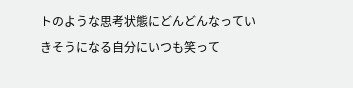トのような思考状態にどんどんなっていきそうになる自分にいつも笑って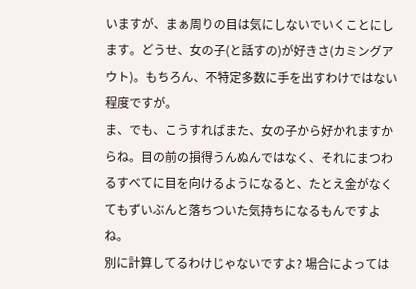いますが、まぁ周りの目は気にしないでいくことにします。どうせ、女の子(と話すの)が好きさ(カミングアウト)。もちろん、不特定多数に手を出すわけではない程度ですが。
ま、でも、こうすればまた、女の子から好かれますからね。目の前の損得うんぬんではなく、それにまつわるすべてに目を向けるようになると、たとえ金がなくてもずいぶんと落ちついた気持ちになるもんですよね。
別に計算してるわけじゃないですよ? 場合によっては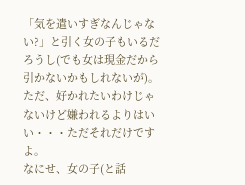「気を遣いすぎなんじゃない?」と引く女の子もいるだろうし(でも女は現金だから引かないかもしれないが)。ただ、好かれたいわけじゃないけど嫌われるよりはいい・・・ただそれだけですよ。
なにせ、女の子(と話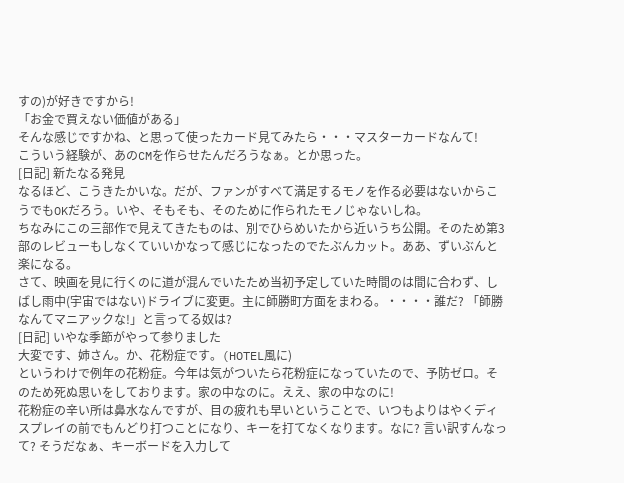すの)が好きですから!
「お金で買えない価値がある」
そんな感じですかね、と思って使ったカード見てみたら・・・マスターカードなんて!
こういう経験が、あのCMを作らせたんだろうなぁ。とか思った。
[日記] 新たなる発見
なるほど、こうきたかいな。だが、ファンがすべて満足するモノを作る必要はないからこうでもOKだろう。いや、そもそも、そのために作られたモノじゃないしね。
ちなみにこの三部作で見えてきたものは、別でひらめいたから近いうち公開。そのため第3部のレビューもしなくていいかなって感じになったのでたぶんカット。ああ、ずいぶんと楽になる。
さて、映画を見に行くのに道が混んでいたため当初予定していた時間のは間に合わず、しばし雨中(宇宙ではない)ドライブに変更。主に師勝町方面をまわる。・・・・誰だ? 「師勝なんてマニアックな!」と言ってる奴は?
[日記] いやな季節がやって参りました
大変です、姉さん。か、花粉症です。(HOTEL風に)
というわけで例年の花粉症。今年は気がついたら花粉症になっていたので、予防ゼロ。そのため死ぬ思いをしております。家の中なのに。ええ、家の中なのに!
花粉症の辛い所は鼻水なんですが、目の疲れも早いということで、いつもよりはやくディスプレイの前でもんどり打つことになり、キーを打てなくなります。なに? 言い訳すんなって? そうだなぁ、キーボードを入力して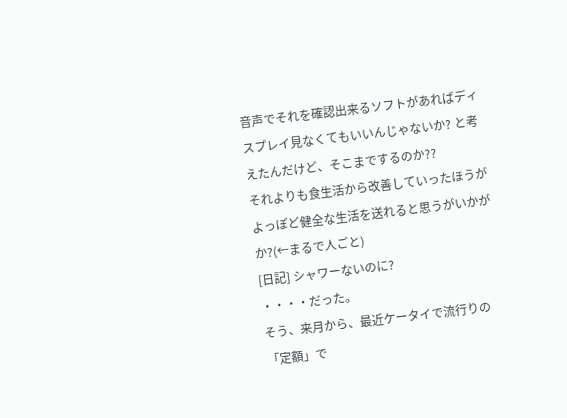音声でそれを確認出来るソフトがあればディスプレイ見なくてもいいんじゃないか? と考えたんだけど、そこまでするのか??
それよりも食生活から改善していったほうがよっぽど健全な生活を送れると思うがいかがか?(←まるで人ごと)
[日記] シャワーないのに?
・・・・だった。
そう、来月から、最近ケータイで流行りの「定額」で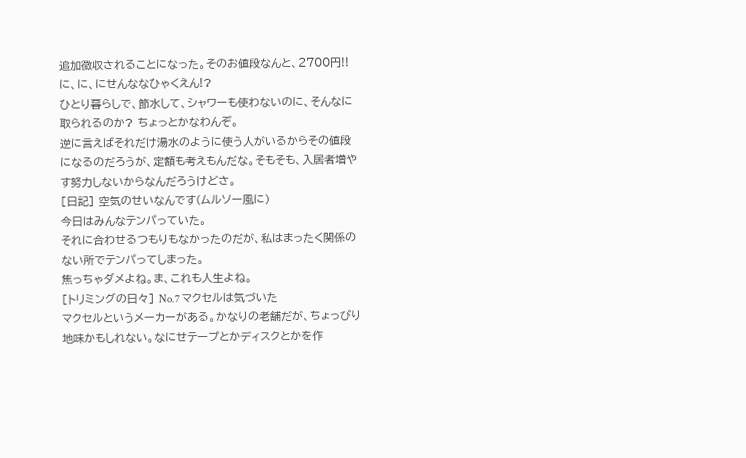追加徴収されることになった。そのお値段なんと、2700円!!
に、に、にせんななひゃくえん!?
ひとり暮らしで、節水して、シャワーも使わないのに、そんなに取られるのか? ちょっとかなわんぞ。
逆に言えばそれだけ湯水のように使う人がいるからその値段になるのだろうが、定額も考えもんだな。そもそも、入居者増やす努力しないからなんだろうけどさ。
[日記] 空気のせいなんです(ムルソー風に)
今日はみんなテンパっていた。
それに合わせるつもりもなかったのだが、私はまったく関係のない所でテンパってしまった。
焦っちゃダメよね。ま、これも人生よね。
[トリミングの日々] No.7 マクセルは気づいた
マクセルというメーカーがある。かなりの老舗だが、ちょっぴり地味かもしれない。なにせテープとかディスクとかを作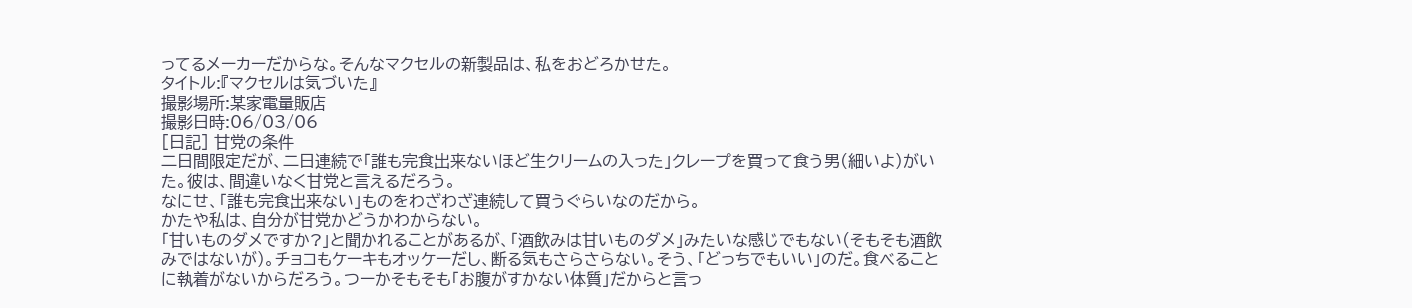ってるメーカーだからな。そんなマクセルの新製品は、私をおどろかせた。
タイトル:『マクセルは気づいた』
撮影場所:某家電量販店
撮影日時:06/03/06
[日記] 甘党の条件
二日間限定だが、二日連続で「誰も完食出来ないほど生クリームの入った」クレープを買って食う男(細いよ)がいた。彼は、間違いなく甘党と言えるだろう。
なにせ、「誰も完食出来ない」ものをわざわざ連続して買うぐらいなのだから。
かたや私は、自分が甘党かどうかわからない。
「甘いものダメですか?」と聞かれることがあるが、「酒飲みは甘いものダメ」みたいな感じでもない(そもそも酒飲みではないが)。チョコもケーキもオッケーだし、断る気もさらさらない。そう、「どっちでもいい」のだ。食べることに執着がないからだろう。つーかそもそも「お腹がすかない体質」だからと言っ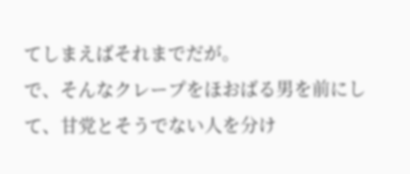てしまえばそれまでだが。
で、そんなクレープをほおばる男を前にして、甘党とそうでない人を分け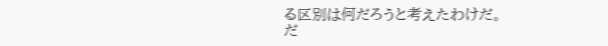る区別は何だろうと考えたわけだ。
だ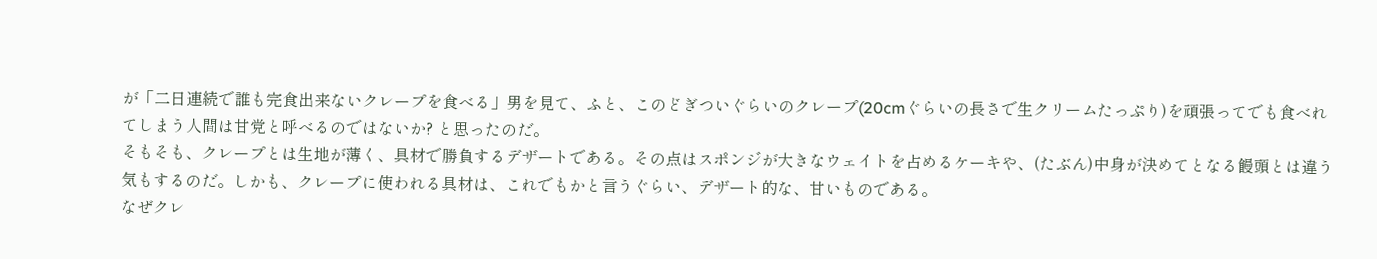が「二日連続で誰も完食出来ないクレープを食べる」男を見て、ふと、このどぎついぐらいのクレープ(20cmぐらいの長さで生クリームたっぷり)を頑張ってでも食べれてしまう人間は甘党と呼べるのではないか? と思ったのだ。
そもそも、クレープとは生地が薄く、具材で勝負するデザートである。その点はスポンジが大きなウェイトを占めるケーキや、(たぶん)中身が決めてとなる饅頭とは違う気もするのだ。しかも、クレープに使われる具材は、これでもかと言うぐらい、デザート的な、甘いものである。
なぜクレ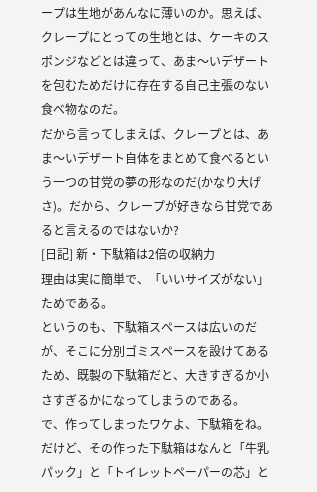ープは生地があんなに薄いのか。思えば、クレープにとっての生地とは、ケーキのスポンジなどとは違って、あま〜いデザートを包むためだけに存在する自己主張のない食べ物なのだ。
だから言ってしまえば、クレープとは、あま〜いデザート自体をまとめて食べるという一つの甘党の夢の形なのだ(かなり大げさ)。だから、クレープが好きなら甘党であると言えるのではないか?
[日記] 新・下駄箱は2倍の収納力
理由は実に簡単で、「いいサイズがない」ためである。
というのも、下駄箱スペースは広いのだが、そこに分別ゴミスペースを設けてあるため、既製の下駄箱だと、大きすぎるか小さすぎるかになってしまうのである。
で、作ってしまったワケよ、下駄箱をね。
だけど、その作った下駄箱はなんと「牛乳パック」と「トイレットペーパーの芯」と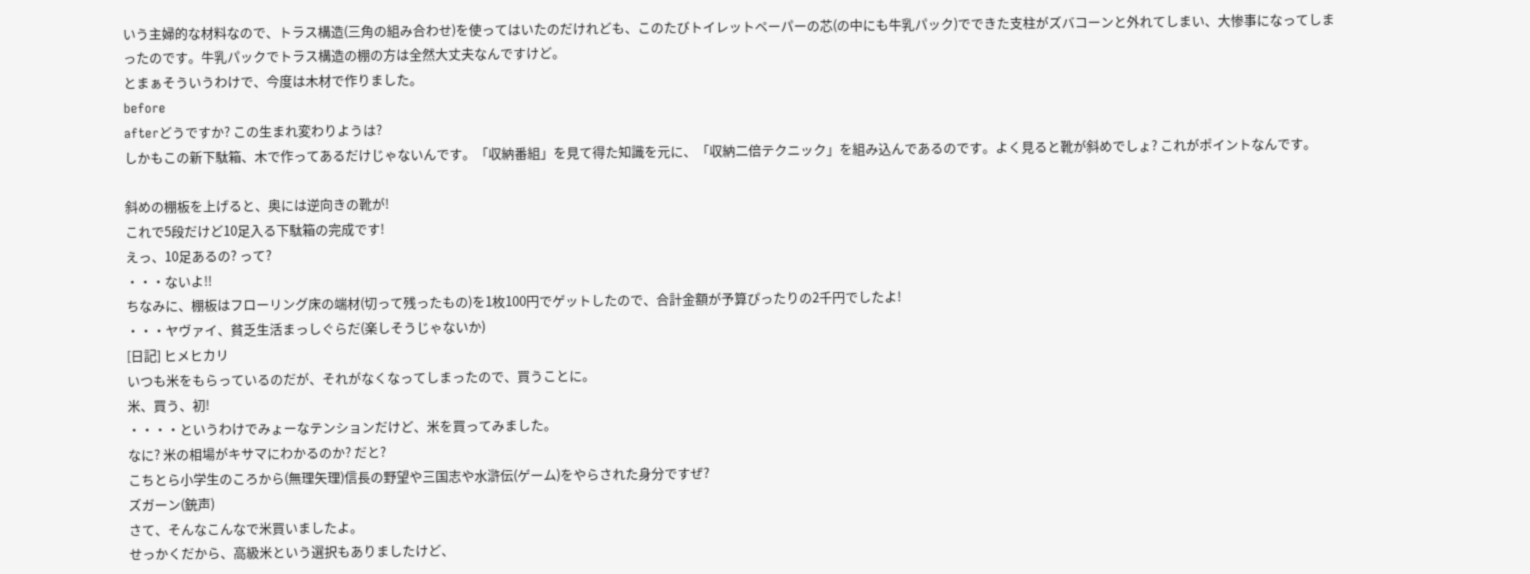いう主婦的な材料なので、トラス構造(三角の組み合わせ)を使ってはいたのだけれども、このたびトイレットペーパーの芯(の中にも牛乳パック)でできた支柱がズバコーンと外れてしまい、大惨事になってしまったのです。牛乳パックでトラス構造の棚の方は全然大丈夫なんですけど。
とまぁそういうわけで、今度は木材で作りました。
before
afterどうですか? この生まれ変わりようは?
しかもこの新下駄箱、木で作ってあるだけじゃないんです。「収納番組」を見て得た知識を元に、「収納二倍テクニック」を組み込んであるのです。よく見ると靴が斜めでしょ? これがポイントなんです。

斜めの棚板を上げると、奥には逆向きの靴が!
これで5段だけど10足入る下駄箱の完成です!
えっ、10足あるの? って?
・・・ないよ!!
ちなみに、棚板はフローリング床の端材(切って残ったもの)を1枚100円でゲットしたので、合計金額が予算ぴったりの2千円でしたよ!
・・・ヤヴァイ、貧乏生活まっしぐらだ(楽しそうじゃないか)
[日記] ヒメヒカリ
いつも米をもらっているのだが、それがなくなってしまったので、買うことに。
米、買う、初!
・・・・というわけでみょーなテンションだけど、米を買ってみました。
なに? 米の相場がキサマにわかるのか? だと?
こちとら小学生のころから(無理矢理)信長の野望や三国志や水滸伝(ゲーム)をやらされた身分ですぜ?
ズガーン(銃声)
さて、そんなこんなで米買いましたよ。
せっかくだから、高級米という選択もありましたけど、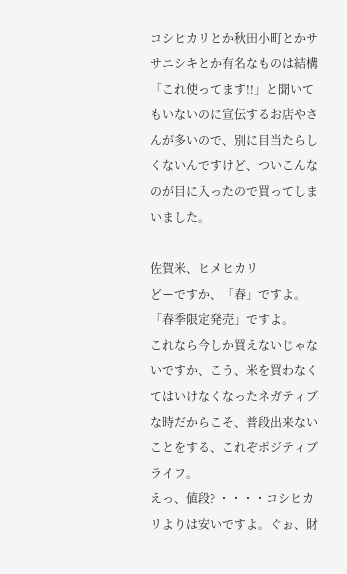コシヒカリとか秋田小町とかササニシキとか有名なものは結構「これ使ってます!!」と聞いてもいないのに宣伝するお店やさんが多いので、別に目当たらしくないんですけど、ついこんなのが目に入ったので買ってしまいました。

佐賀米、ヒメヒカリ
どーですか、「春」ですよ。「春季限定発売」ですよ。
これなら今しか買えないじゃないですか、こう、米を買わなくてはいけなくなったネガティブな時だからこそ、普段出来ないことをする、これぞポジティブライフ。
えっ、値段? ・・・・コシヒカリよりは安いですよ。ぐぉ、財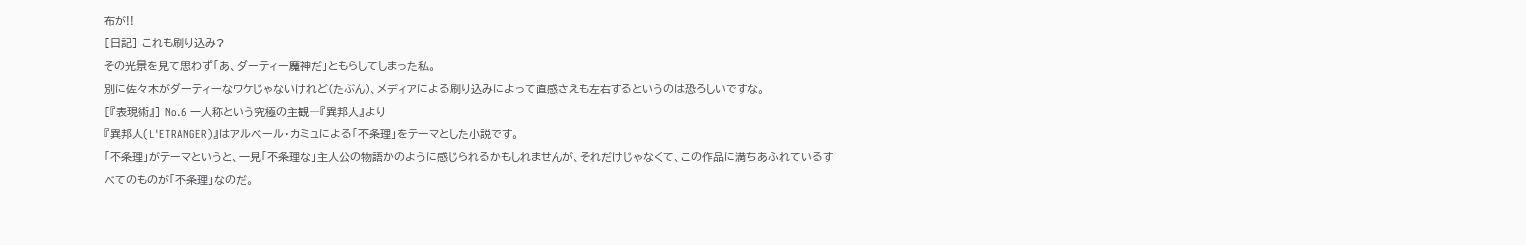布が!!
[日記] これも刷り込み?
その光景を見て思わず「あ、ダーティー魔神だ」ともらしてしまった私。
別に佐々木がダーティーなワケじゃないけれど(たぶん)、メディアによる刷り込みによって直感さえも左右するというのは恐ろしいですな。
[『表現術』] No.6 一人称という究極の主観―『異邦人』より
『異邦人(L'ETRANGER)』はアルベール・カミュによる「不条理」をテーマとした小説です。
「不条理」がテーマというと、一見「不条理な」主人公の物語かのように感じられるかもしれませんが、それだけじゃなくて、この作品に満ちあふれているすべてのものが「不条理」なのだ。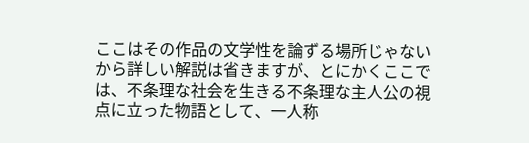ここはその作品の文学性を論ずる場所じゃないから詳しい解説は省きますが、とにかくここでは、不条理な社会を生きる不条理な主人公の視点に立った物語として、一人称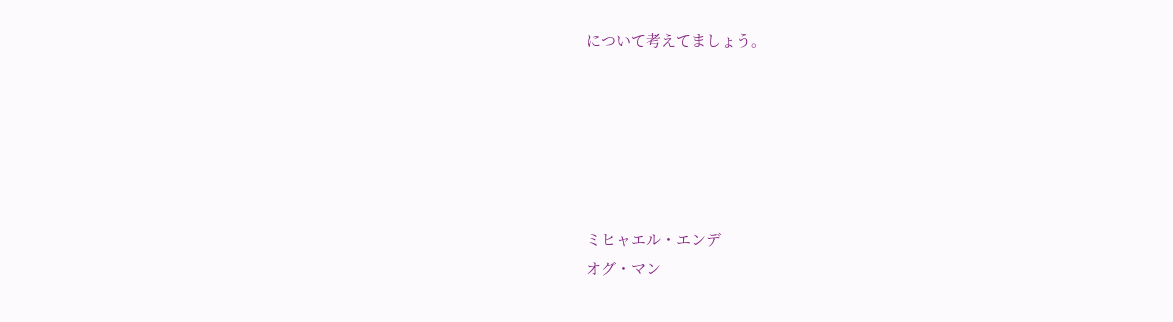について考えてましょう。






ミヒャエル・エンデ
オグ・マン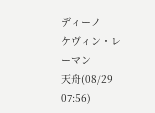ディーノ
ケヴィン・レーマン
天舟(08/29 07:56)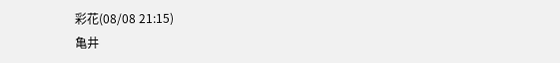彩花(08/08 21:15)
亀井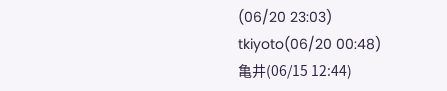(06/20 23:03)
tkiyoto(06/20 00:48)
亀井(06/15 12:44)